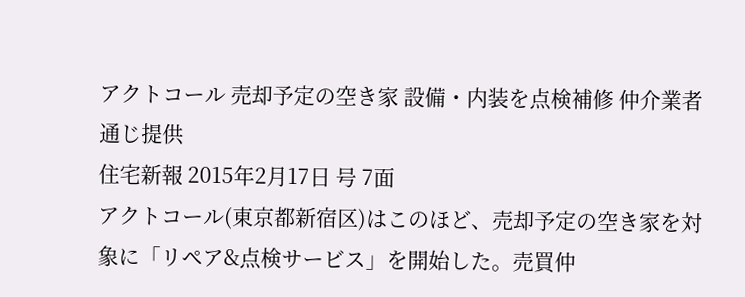アクトコール 売却予定の空き家 設備・内装を点検補修 仲介業者通じ提供
住宅新報 2015年2月17日 号 7面
アクトコール(東京都新宿区)はこのほど、売却予定の空き家を対象に「リペア&点検サービス」を開始した。売買仲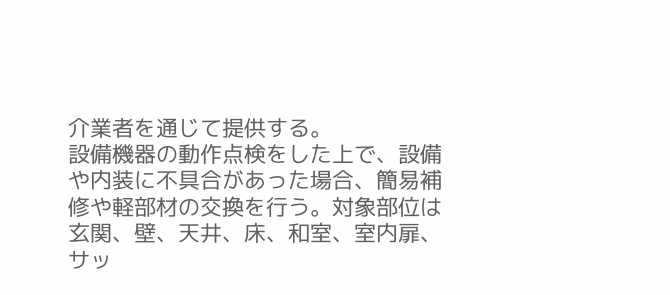介業者を通じて提供する。
設備機器の動作点検をした上で、設備や内装に不具合があった場合、簡易補修や軽部材の交換を行う。対象部位は玄関、壁、天井、床、和室、室内扉、サッ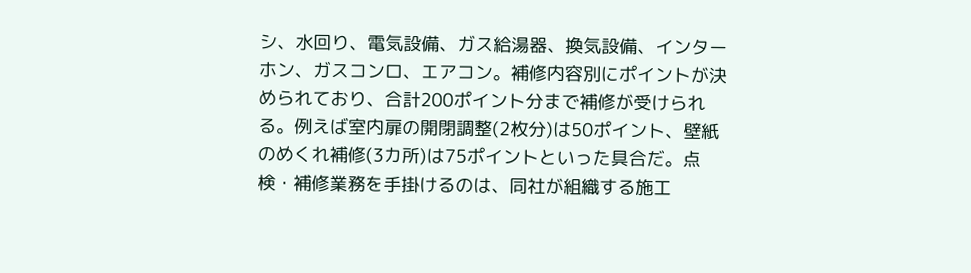シ、水回り、電気設備、ガス給湯器、換気設備、インターホン、ガスコンロ、エアコン。補修内容別にポイントが決められており、合計200ポイント分まで補修が受けられる。例えば室内扉の開閉調整(2枚分)は50ポイント、壁紙のめくれ補修(3カ所)は75ポイントといった具合だ。点検・補修業務を手掛けるのは、同社が組織する施工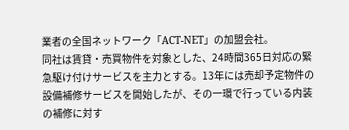業者の全国ネットワーク「ACT-NET」の加盟会社。
同社は賃貸・売買物件を対象とした、24時間365日対応の緊急駆け付けサービスを主力とする。13年には売却予定物件の設備補修サービスを開始したが、その一環で行っている内装の補修に対す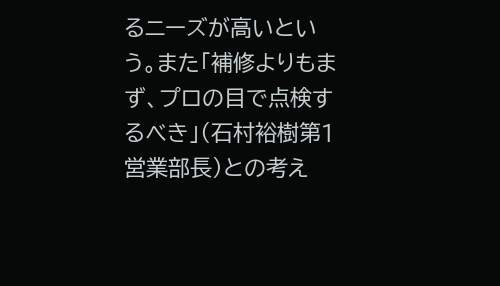るニーズが高いという。また「補修よりもまず、プロの目で点検するべき」(石村裕樹第1営業部長)との考え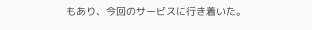もあり、今回のサービスに行き着いた。